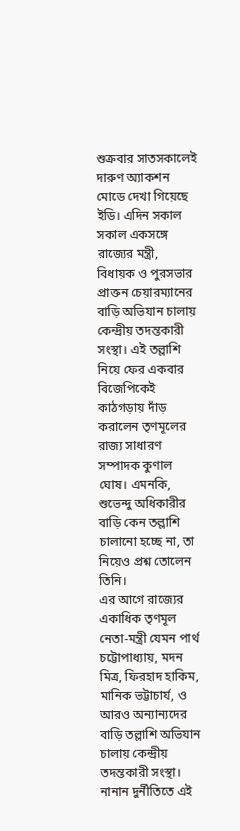শুক্রবার সাতসকালেই দারুণ অ্যাকশন মোডে দেখা গিয়েছে ইডি। এদিন সকাল সকাল একসঙ্গে রাজ্যের মন্ত্রী, বিধায়ক ও পুরসভার প্রাক্তন চেয়ারম্যানের বাড়ি অভিযান চালায় কেন্দ্রীয় তদন্তকারী সংস্থা। এই তল্লাশি নিয়ে ফের একবার বিজেপিকেই কাঠগড়ায় দাঁড় করালেন তৃণমূলের রাজ্য সাধারণ সম্পাদক কুণাল ঘোষ। এমনকি, শুভেন্দু অধিকারীর বাড়ি কেন তল্লাশি চালানো হচ্ছে না, তা নিয়েও প্রশ্ন তোলেন তিনি।
এর আগে রাজ্যের একাধিক তৃণমূল নেতা-মন্ত্রী যেমন পার্থ চট্টোপাধ্যায়, মদন মিত্র, ফিরহাদ হাকিম, মানিক ভট্টাচার্য, ও আরও অন্যান্যদের বাড়ি তল্লাশি অভিযান চালায় কেন্দ্রীয় তদন্তকারী সংস্থা। নানান দুর্নীতিতে এই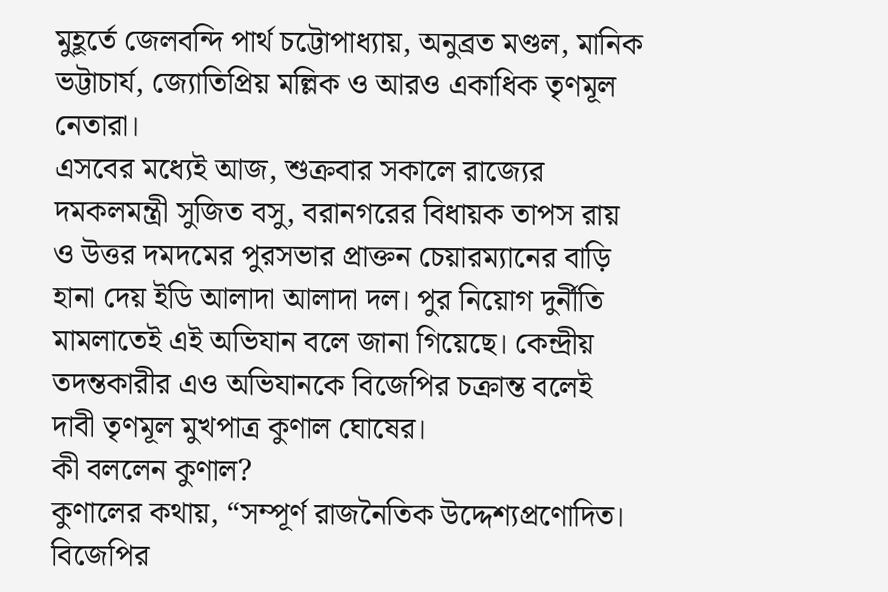মুহূর্তে জেলবন্দি পার্থ চট্টোপাধ্যায়, অনুব্রত মণ্ডল, মানিক ভট্টাচার্য, জ্যোতিপ্রিয় মল্লিক ও আরও একাধিক তৃণমূল নেতারা।
এসবের মধ্যেই আজ, শুক্রবার সকালে রাজ্যের দমকলমন্ত্রী সুজিত বসু, বরানগরের বিধায়ক তাপস রায় ও উত্তর দমদমের পুরসভার প্রাক্তন চেয়ারম্যানের বাড়ি হানা দেয় ইডি আলাদা আলাদা দল। পুর নিয়োগ দুর্নীতি মামলাতেই এই অভিযান বলে জানা গিয়েছে। কেন্দ্রীয় তদন্তকারীর এও অভিযানকে বিজেপির চক্রান্ত বলেই দাবী তৃণমূল মুখপাত্র কুণাল ঘোষের।
কী বললেন কুণাল?
কুণালের কথায়, “সম্পূর্ণ রাজনৈতিক উদ্দেশ্যপ্রণোদিত। বিজেপির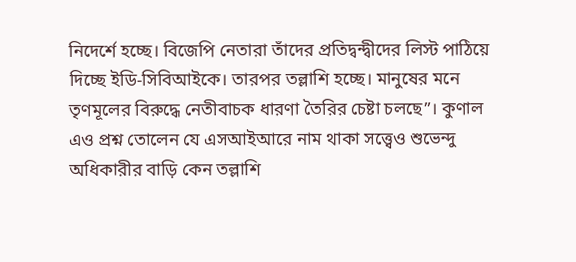নিদের্শে হচ্ছে। বিজেপি নেতারা তাঁদের প্রতিদ্বন্দ্বীদের লিস্ট পাঠিয়ে দিচ্ছে ইডি-সিবিআইকে। তারপর তল্লাশি হচ্ছে। মানুষের মনে তৃণমূলের বিরুদ্ধে নেতীবাচক ধারণা তৈরির চেষ্টা চলছে”। কুণাল এও প্রশ্ন তোলেন যে এসআইআরে নাম থাকা সত্ত্বেও শুভেন্দু অধিকারীর বাড়ি কেন তল্লাশি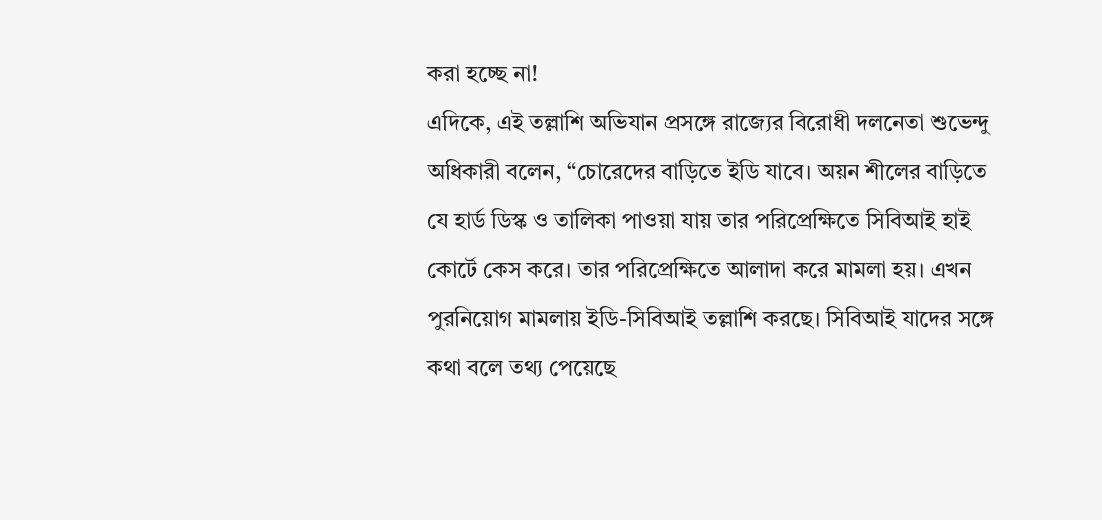করা হচ্ছে না!
এদিকে, এই তল্লাশি অভিযান প্রসঙ্গে রাজ্যের বিরোধী দলনেতা শুভেন্দু অধিকারী বলেন, “চোরেদের বাড়িতে ইডি যাবে। অয়ন শীলের বাড়িতে যে হার্ড ডিস্ক ও তালিকা পাওয়া যায় তার পরিপ্রেক্ষিতে সিবিআই হাই কোর্টে কেস করে। তার পরিপ্রেক্ষিতে আলাদা করে মামলা হয়। এখন পুরনিয়োগ মামলায় ইডি-সিবিআই তল্লাশি করছে। সিবিআই যাদের সঙ্গে কথা বলে তথ্য পেয়েছে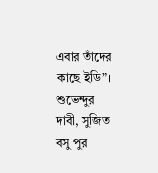এবার তাঁদের কাছে ইডি”।
শুভেন্দুর দাবী, সুজিত বসু পুর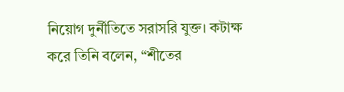নিয়োগ দুর্নীতিতে সরাসরি যুক্ত। কটাক্ষ করে তিনি বলেন, “শীতের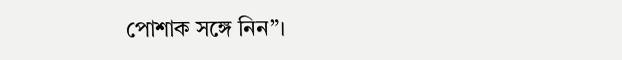পোশাক সঙ্গে নিন”।